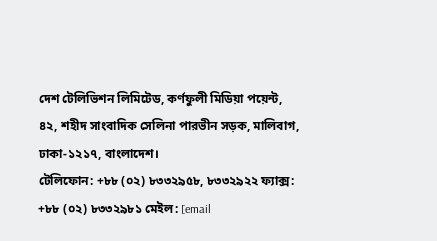দেশ টেলিভিশন লিমিটেড, কর্ণফুলী মিডিয়া পয়েন্ট, ৪২, শহীদ সাংবাদিক সেলিনা পারভীন সড়ক, মালিবাগ, ঢাকা-১২১৭, বাংলাদেশ।
টেলিফোন: +৮৮ (০২) ৮৩৩২৯৫৮, ৮৩৩২৯২২ ফ্যাক্স: +৮৮ (০২) ৮৩৩২৯৮১ মেইল: [email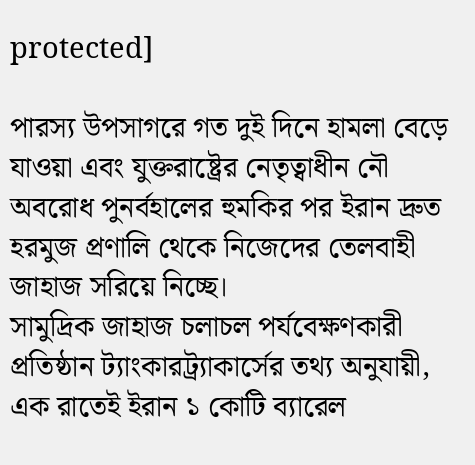protected]

পারস্য উপসাগরে গত দুই দিনে হামলা বেড়ে যাওয়া এবং যুক্তরাষ্ট্রের নেতৃত্বাধীন নৌ অবরোধ পুনর্বহালের হুমকির পর ইরান দ্রুত হরমুজ প্রণালি থেকে নিজেদের তেলবাহী জাহাজ সরিয়ে নিচ্ছে।
সামুদ্রিক জাহাজ চলাচল পর্যবেক্ষণকারী প্রতিষ্ঠান ট্যাংকারট্র্যাকার্সের তথ্য অনুযায়ী, এক রাতেই ইরান ১ কোটি ব্যারেল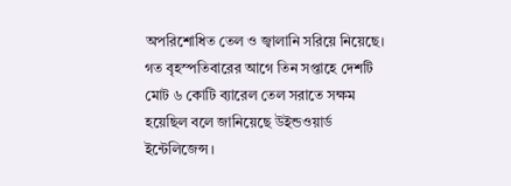অপরিশোধিত তেল ও জ্বালানি সরিয়ে নিয়েছে। গত বৃহস্পতিবারের আগে তিন সপ্তাহে দেশটি মোট ৬ কোটি ব্যারেল তেল সরাতে সক্ষম হয়েছিল বলে জানিয়েছে উইন্ডওয়ার্ড ইন্টেলিজেন্স।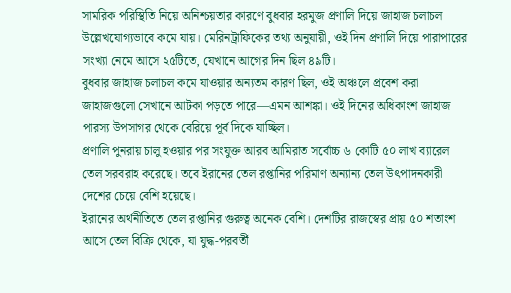সামরিক পরিস্থিতি নিয়ে অনিশ্চয়তার কারণে বুধবার হরমুজ প্রণালি দিয়ে জাহাজ চলাচল উল্লেখযোগ্যভাবে কমে যায়। মেরিনট্রাফিকের তথ্য অনুযায়ী, ওই দিন প্রণালি দিয়ে পারাপারের সংখ্যা নেমে আসে ২৫টিতে, যেখানে আগের দিন ছিল ৪৯টি।
বুধবার জাহাজ চলাচল কমে যাওয়ার অন্যতম কারণ ছিল, ওই অঞ্চলে প্রবেশ করা জাহাজগুলো সেখানে আটকা পড়তে পারে—এমন আশঙ্কা। ওই দিনের অধিকাংশ জাহাজ পারস্য উপসাগর থেকে বেরিয়ে পূর্ব দিকে যাচ্ছিল।
প্রণালি পুনরায় চালু হওয়ার পর সংযুক্ত আরব আমিরাত সর্বোচ্চ ৬ কোটি ৫০ লাখ ব্যারেল তেল সরবরাহ করেছে। তবে ইরানের তেল রপ্তানির পরিমাণ অন্যান্য তেল উৎপাদনকারী দেশের চেয়ে বেশি হয়েছে।
ইরানের অর্থনীতিতে তেল রপ্তানির গুরুত্ব অনেক বেশি। দেশটির রাজস্বের প্রায় ৫০ শতাংশ আসে তেল বিক্রি থেকে, যা যুদ্ধ-পরবর্তী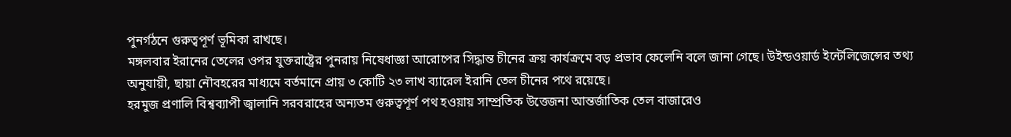পুনর্গঠনে গুরুত্বপূর্ণ ভূমিকা রাখছে।
মঙ্গলবার ইরানের তেলের ওপর যুক্তরাষ্ট্রের পুনরায় নিষেধাজ্ঞা আরোপের সিদ্ধান্ত চীনের ক্রয় কার্যক্রমে বড় প্রভাব ফেলেনি বলে জানা গেছে। উইন্ডওয়ার্ড ইন্টেলিজেন্সের তথ্য অনুযায়ী, ছায়া নৌবহরের মাধ্যমে বর্তমানে প্রায় ৩ কোটি ২৩ লাখ ব্যারেল ইরানি তেল চীনের পথে রয়েছে।
হরমুজ প্রণালি বিশ্বব্যাপী জ্বালানি সরবরাহের অন্যতম গুরুত্বপূর্ণ পথ হওয়ায় সাম্প্রতিক উত্তেজনা আন্তর্জাতিক তেল বাজারেও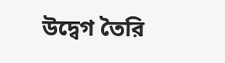উদ্বেগ তৈরি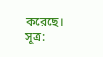করেছে।
সূত্র: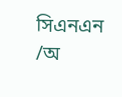সিএনএন
/অ